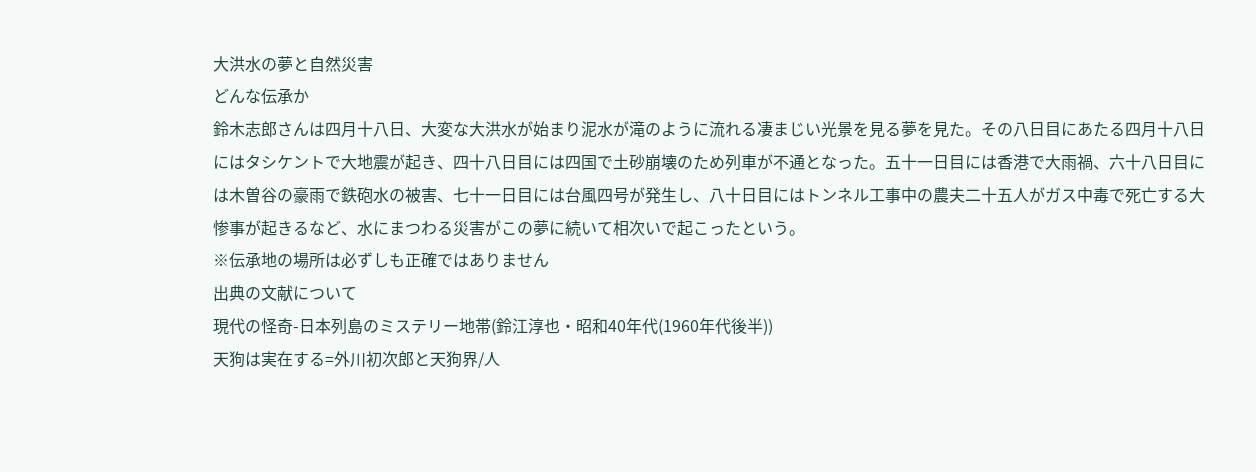大洪水の夢と自然災害
どんな伝承か
鈴木志郎さんは四月十八日、大変な大洪水が始まり泥水が滝のように流れる凄まじい光景を見る夢を見た。その八日目にあたる四月十八日にはタシケントで大地震が起き、四十八日目には四国で土砂崩壊のため列車が不通となった。五十一日目には香港で大雨禍、六十八日目には木曽谷の豪雨で鉄砲水の被害、七十一日目には台風四号が発生し、八十日目にはトンネル工事中の農夫二十五人がガス中毒で死亡する大惨事が起きるなど、水にまつわる災害がこの夢に続いて相次いで起こったという。
※伝承地の場所は必ずしも正確ではありません
出典の文献について
現代の怪奇-日本列島のミステリー地帯(鈴江淳也・昭和40年代(1960年代後半))
天狗は実在する=外川初次郎と天狗界/人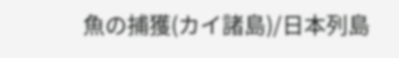魚の捕獲(カイ諸島)/日本列島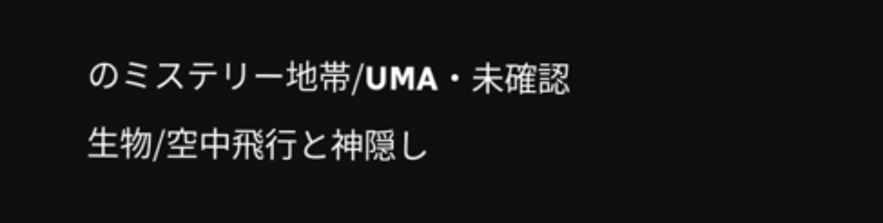のミステリー地帯/UMA・未確認生物/空中飛行と神隠し